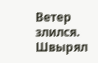Ветер злился. Швырял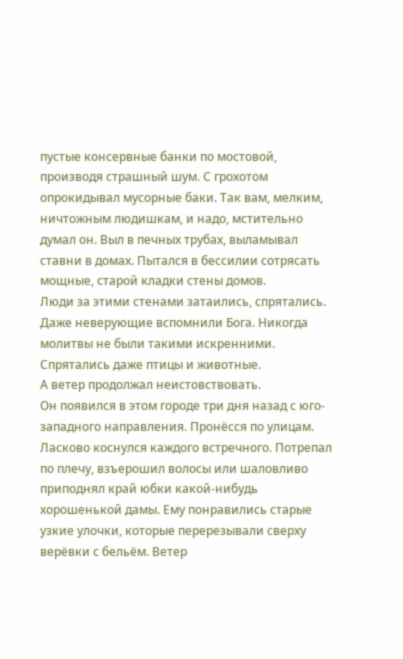пустые консервные банки по мостовой, производя страшный шум. С грохотом опрокидывал мусорные баки. Так вам, мелким, ничтожным людишкам, и надо, мстительно думал он. Выл в печных трубах, выламывал ставни в домах. Пытался в бессилии сотрясать мощные, старой кладки стены домов.
Люди за этими стенами затаились, спрятались. Даже неверующие вспомнили Бога. Никогда молитвы не были такими искренними.
Спрятались даже птицы и животные.
А ветер продолжал неистовствовать.
Он появился в этом городе три дня назад с юго-западного направления. Пронёсся по улицам. Ласково коснулся каждого встречного. Потрепал по плечу, взъерошил волосы или шаловливо приподнял край юбки какой-нибудь хорошенькой дамы. Ему понравились старые узкие улочки, которые перерезывали сверху верёвки с бельём. Ветер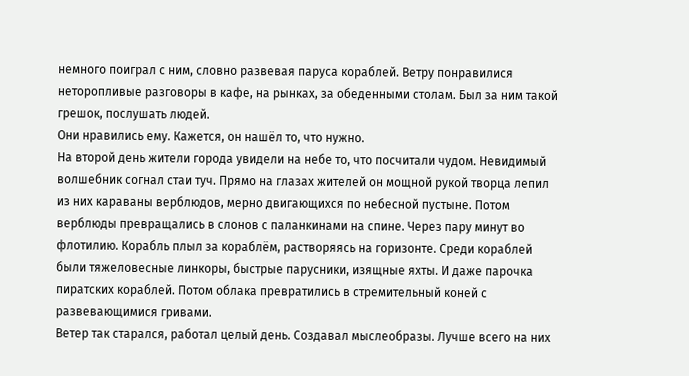немного поиграл с ним, словно развевая паруса кораблей. Ветру понравилися неторопливые разговоры в кафе, на рынках, за обеденными столам. Был за ним такой грешок, послушать людей.
Они нравились ему. Кажется, он нашёл то, что нужно.
На второй день жители города увидели на небе то, что посчитали чудом. Невидимый волшебник согнал стаи туч. Прямо на глазах жителей он мощной рукой творца лепил из них караваны верблюдов, мерно двигающихся по небесной пустыне. Потом верблюды превращались в слонов с паланкинами на спине. Через пару минут во флотилию. Корабль плыл за кораблём, растворяясь на горизонте. Среди кораблей были тяжеловесные линкоры, быстрые парусники, изящные яхты. И даже парочка пиратских кораблей. Потом облака превратились в стремительный коней с развевающимися гривами.
Ветер так старался, работал целый день. Создавал мыслеобразы. Лучше всего на них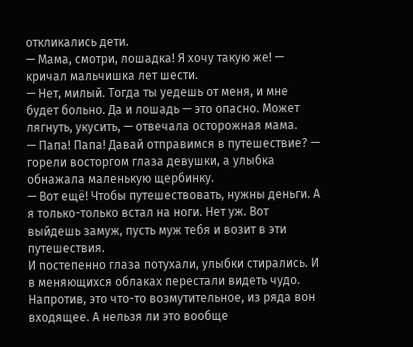откликались дети.
— Мама, смотри, лошадка! Я хочу такую же! — кричал мальчишка лет шести.
— Нет, милый. Тогда ты уедешь от меня, и мне будет больно. Да и лошадь — это опасно. Может лягнуть, укусить, — отвечала осторожная мама.
— Папа! Папа! Давай отправимся в путешествие? — горели восторгом глаза девушки, а улыбка обнажала маленькую щербинку.
— Вот ещё! Чтобы путешествовать, нужны деньги. А я только-только встал на ноги. Нет уж. Вот выйдешь замуж, пусть муж тебя и возит в эти путешествия.
И постепенно глаза потухали, улыбки стирались. И в меняющихся облаках перестали видеть чудо. Напротив, это что-то возмутительное, из ряда вон входящее. А нельзя ли это вообще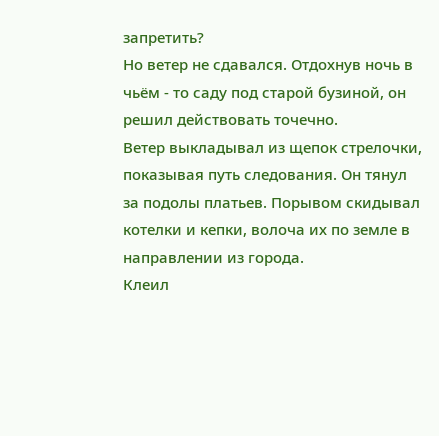запретить?
Но ветер не сдавался. Отдохнув ночь в чьём - то саду под старой бузиной, он решил действовать точечно.
Ветер выкладывал из щепок стрелочки, показывая путь следования. Он тянул за подолы платьев. Порывом скидывал котелки и кепки, волоча их по земле в направлении из города.
Клеил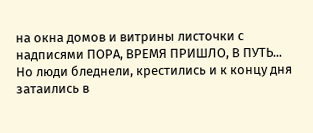на окна домов и витрины листочки с надписями ПОРА, ВРЕМЯ ПРИШЛО, В ПУТЬ...
Но люди бледнели, крестились и к концу дня затаились в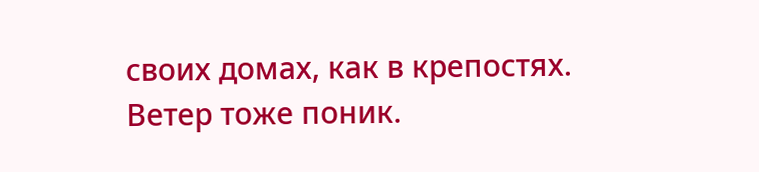своих домах, как в крепостях.
Ветер тоже поник.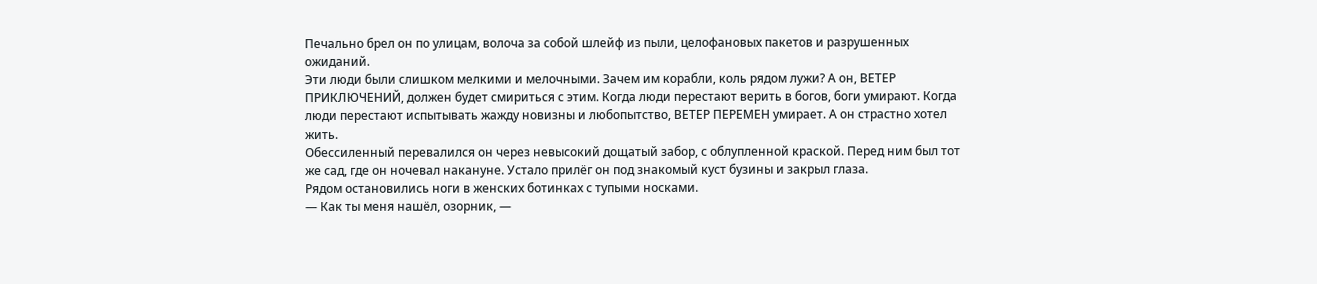Печально брел он по улицам, волоча за собой шлейф из пыли, целофановых пакетов и разрушенных ожиданий.
Эти люди были слишком мелкими и мелочными. Зачем им корабли, коль рядом лужи? А он, ВЕТЕР ПРИКЛЮЧЕНИЙ, должен будет смириться с этим. Когда люди перестают верить в богов, боги умирают. Когда люди перестают испытывать жажду новизны и любопытство, ВЕТЕР ПЕРЕМЕН умирает. А он страстно хотел жить.
Обессиленный перевалился он через невысокий дощатый забор, с облупленной краской. Перед ним был тот же сад, где он ночевал накануне. Устало прилёг он под знакомый куст бузины и закрыл глаза.
Рядом остановились ноги в женских ботинках с тупыми носками.
— Как ты меня нашёл, озорник, —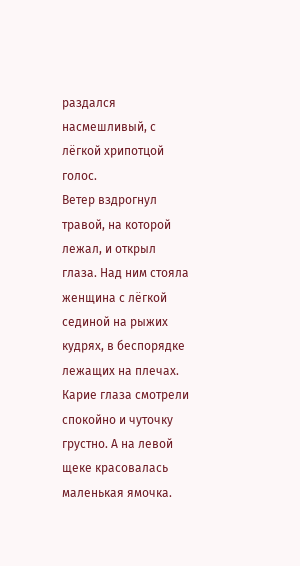раздался насмешливый, с лёгкой хрипотцой голос.
Ветер вздрогнул травой, на которой лежал, и открыл глаза. Над ним стояла женщина с лёгкой сединой на рыжих кудрях, в беспорядке лежащих на плечах. Карие глаза смотрели спокойно и чуточку грустно. А на левой щеке красовалась маленькая ямочка.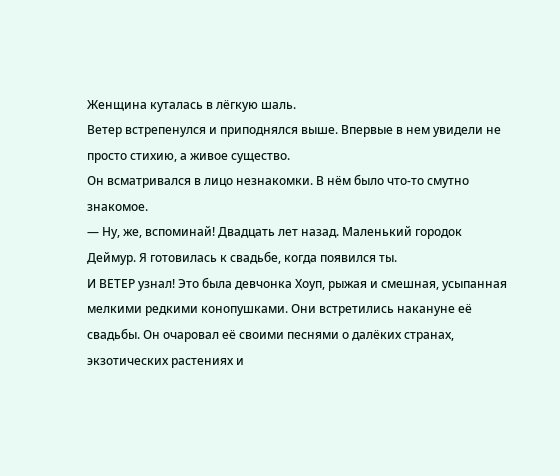Женщина куталась в лёгкую шаль.
Ветер встрепенулся и приподнялся выше. Впервые в нем увидели не просто стихию, а живое существо.
Он всматривался в лицо незнакомки. В нём было что-то смутно знакомое.
— Ну, же, вспоминай! Двадцать лет назад. Маленький городок Деймур. Я готовилась к свадьбе, когда появился ты.
И ВЕТЕР узнал! Это была девчонка Хоуп, рыжая и смешная, усыпанная мелкими редкими конопушками. Они встретились накануне её свадьбы. Он очаровал её своими песнями о далёких странах, экзотических растениях и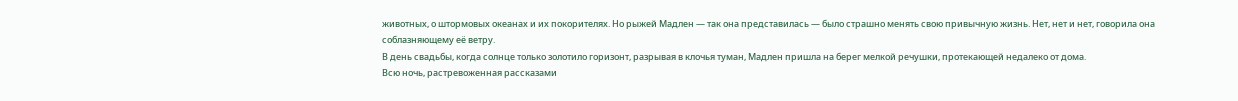животных, о штормовых океанах и их покорителях. Но рыжей Мадлен — так она представилась — было страшно менять свою привычную жизнь. Нет, нет и нет, говорила она соблазняющему её ветру.
В день свадьбы, когда солнце только золотило горизонт, разрывая в клочья туман, Мадлен пришла на берег мелкой речушки, протекающей недалеко от дома.
Всю ночь, растревоженная рассказами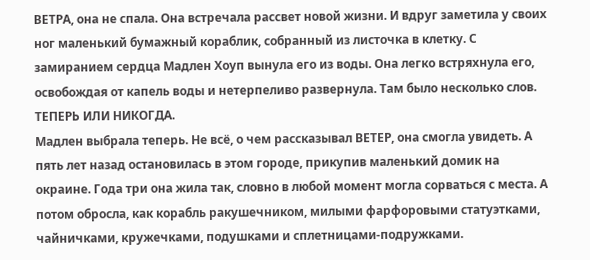ВЕТРА, она не спала. Она встречала рассвет новой жизни. И вдруг заметила у своих ног маленький бумажный кораблик, собранный из листочка в клетку. С замиранием сердца Мадлен Хоуп вынула его из воды. Она легко встряхнула его, освобождая от капель воды и нетерпеливо развернула. Там было несколько слов. ТЕПЕРЬ ИЛИ НИКОГДА.
Мадлен выбрала теперь. Не всё, о чем рассказывал ВЕТЕР, она смогла увидеть. А пять лет назад остановилась в этом городе, прикупив маленький домик на окраине. Года три она жила так, словно в любой момент могла сорваться с места. А потом обросла, как корабль ракушечником, милыми фарфоровыми статуэтками, чайничками, кружечками, подушками и сплетницами-подружками.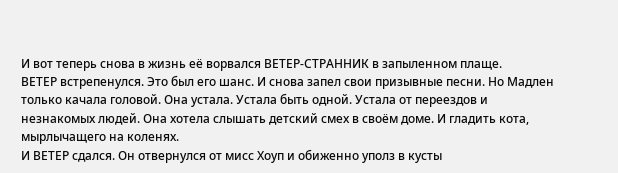И вот теперь снова в жизнь её ворвался ВЕТЕР-СТРАННИК в запыленном плаще.
ВЕТЕР встрепенулся. Это был его шанс. И снова запел свои призывные песни. Но Мадлен только качала головой. Она устала. Устала быть одной. Устала от переездов и незнакомых людей. Она хотела слышать детский смех в своём доме. И гладить кота, мырлычащего на коленях.
И ВЕТЕР сдался. Он отвернулся от мисс Хоуп и обиженно уполз в кусты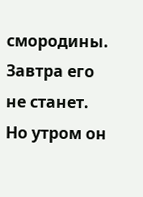смородины. Завтра его не станет.
Но утром он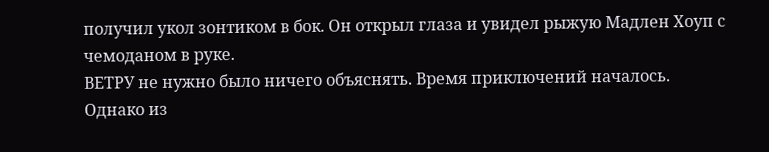получил укол зонтиком в бок. Он открыл глаза и увидел рыжую Мадлен Хоуп с чемоданом в руке.
ВЕТРУ не нужно было ничего объяснять. Время приключений началось.
Однако из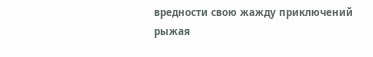вредности свою жажду приключений рыжая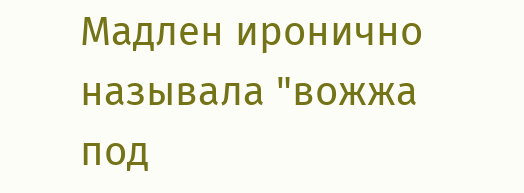Мадлен иронично называла "вожжа под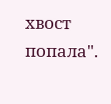хвост попала".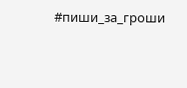#пиши_за_гроши